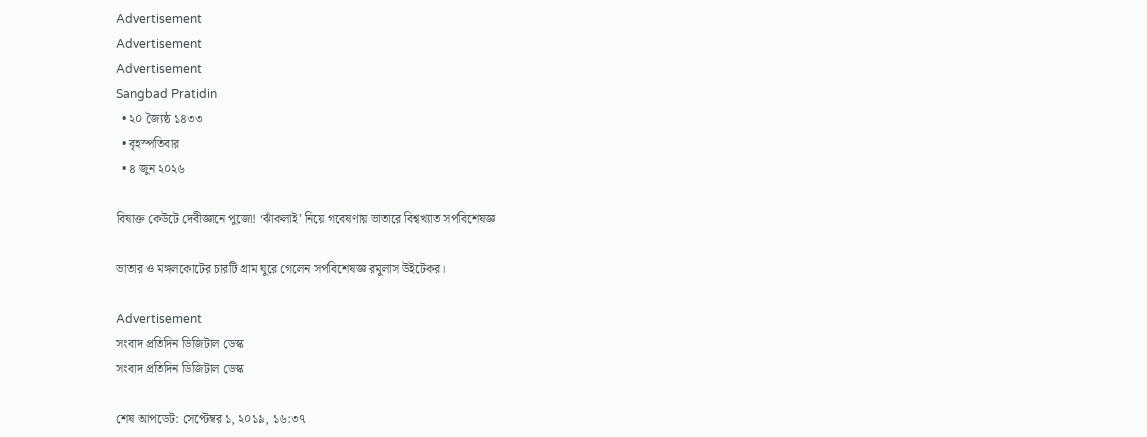Advertisement
Advertisement
Advertisement
Sangbad Pratidin
  • ২০ জ্যৈষ্ঠ ১৪৩৩
  • বৃহস্পতিবার
  • ৪ জুন ২০২৬

বিষাক্ত কেউটে দেবীজ্ঞানে পুজো! ‘ঝাঁকলাই’ নিয়ে গবেষণায় ভাতারে বিশ্বখ্যাত সর্পবিশেষজ্ঞ

ভাতার ও মঙ্গলকোটের চারটি গ্রাম ঘুরে গেলেন সর্পবিশেষজ্ঞ রমুলাস উইটেকর।

Advertisement
সংবাদ প্রতিদিন ডিজিটাল ডেস্ক
সংবাদ প্রতিদিন ডিজিটাল ডেস্ক

শেষ আপডেট: সেপ্টেম্বর ১, ২০১৯, ১৬:৩৭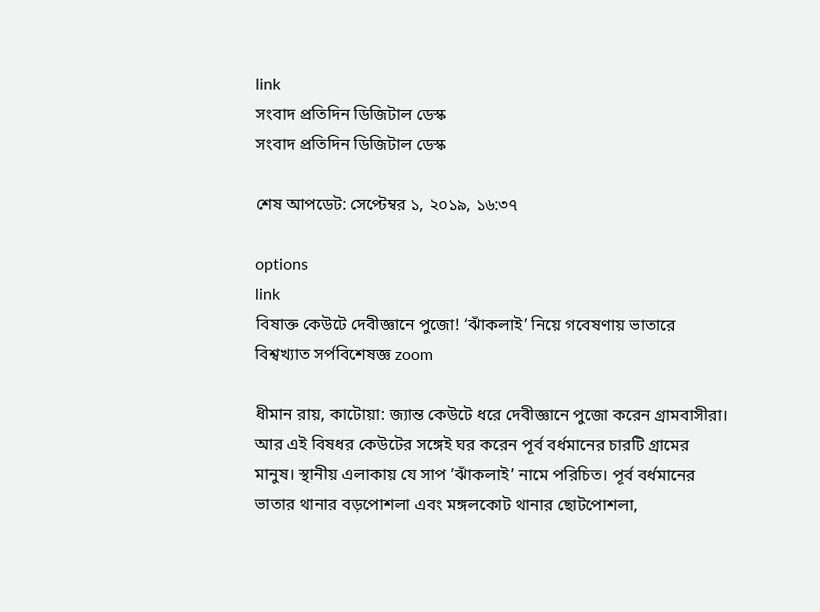link
সংবাদ প্রতিদিন ডিজিটাল ডেস্ক
সংবাদ প্রতিদিন ডিজিটাল ডেস্ক

শেষ আপডেট: সেপ্টেম্বর ১, ২০১৯, ১৬:৩৭

options
link
বিষাক্ত কেউটে দেবীজ্ঞানে পুজো! ‘ঝাঁকলাই’ নিয়ে গবেষণায় ভাতারে বিশ্বখ্যাত সর্পবিশেষজ্ঞ zoom

ধীমান রায়, কাটোয়া: জ্যান্ত কেউটে ধরে দেবীজ্ঞানে পুজো করেন গ্রামবাসীরা। আর এই বিষধর কেউটের সঙ্গেই ঘর করেন পূর্ব বর্ধমানের চারটি গ্রামের মানুষ। স্থানীয় এলাকায় যে সাপ ’ঝাঁকলাই’ নামে পরিচিত। পূর্ব বর্ধমানের ভাতার থানার বড়পোশলা এবং মঙ্গলকোট থানার ছোটপোশলা,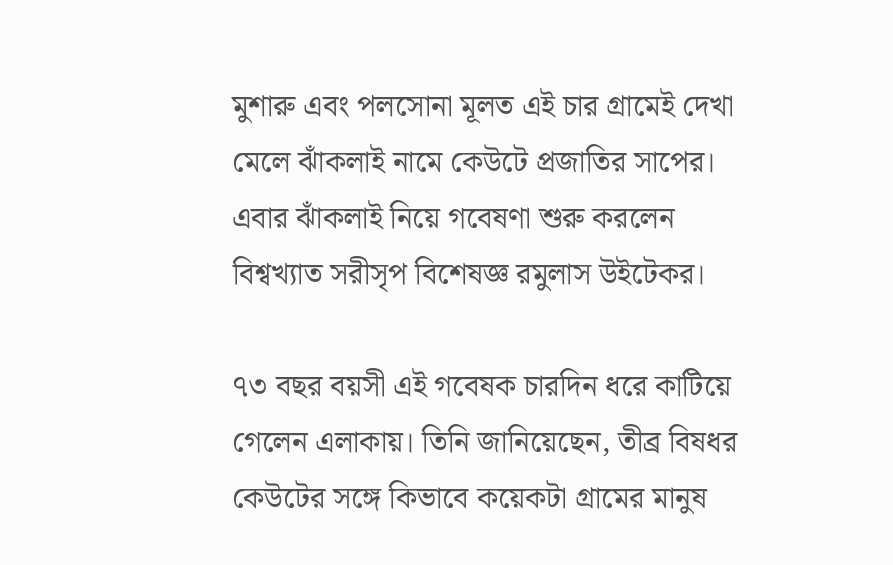মুশারু এবং পলসোনা মূলত এই চার গ্রামেই দেখা মেলে ঝাঁকলাই নামে কেউটে প্রজাতির সাপের। এবার ঝাঁকলাই নিয়ে গবেষণা শুরু করলেন বিশ্বখ্যাত সরীসৃপ বিশেষজ্ঞ রমুলাস উইটেকর।

৭৩ বছর বয়সী এই গবেষক চারদিন ধরে কাটিয়ে গেলেন এলাকায়। তিনি জানিয়েছেন, তীব্র বিষধর কেউটের সঙ্গে কিভাবে কয়েকটা গ্রামের মানুষ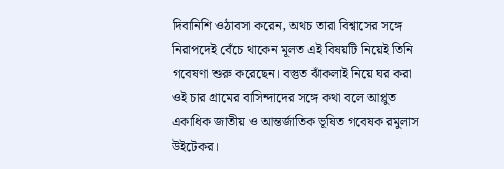দিবানিশি ওঠাবসা করেন, অথচ তারা বিশ্বাসের সঙ্গে নিরাপদেই বেঁচে থাকেন মূলত এই বিষয়টি নিয়েই তিনি গবেষণা শুরু করেছেন। বস্তুত ঝাঁকলাই নিয়ে ঘর করা ওই চার গ্রামের বাসিন্দাদের সঙ্গে কথা বলে আপ্লুত একাধিক জাতীয় ও আন্তর্জাতিক ভূষিত গবেষক রমুলাস উইটেকর।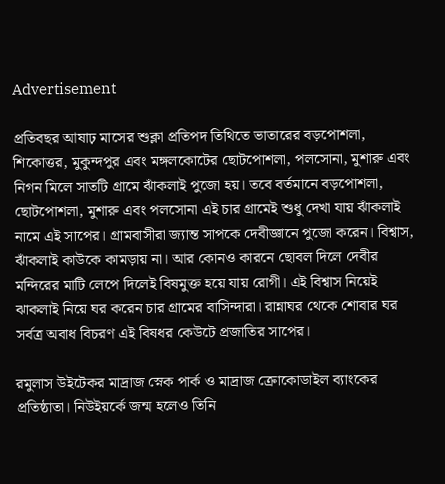Advertisement

প্রতিবছর আষাঢ় মাসের শুক্লা প্রতিপদ তিথিতে ভাতারের বড়পোশলা, শিকোত্তর, মুকুন্দপুর এবং মঙ্গলকোটের ছোটপোশলা, পলসোনা, মুশারু এবং নিগন মিলে সাতটি গ্রামে ঝাঁকলাই পুজো হয়। তবে বর্তমানে বড়পোশলা, ছোটপোশলা, মুশারু এবং পলসোনা এই চার গ্রামেই শুধু দেখা যায় ঝাঁকলাই নামে এই সাপের। গ্রামবাসীরা জ্যান্ত সাপকে দেবীজ্ঞানে পুজো করেন। বিশ্বাস, ঝাঁকলাই কাউকে কামড়ায় না। আর কোনও কারনে ছোবল দিলে দেবীর মন্দিরের মাটি লেপে দিলেই বিষমুক্ত হয়ে যায় রোগী। এই বিশ্বাস নিয়েই ঝাকলাই নিয়ে ঘর করেন চার গ্রামের বাসিন্দারা। রান্নাঘর থেকে শোবার ঘর সর্বত্র অবাধ বিচরণ এই বিষধর কেউটে প্রজাতির সাপের।

রমুলাস উইটেকর মাদ্রাজ স্নেক পার্ক ও মাদ্রাজ ক্রোকোডাইল ব্যাংকের প্রতিষ্ঠাতা। নিউইয়র্কে জন্ম হলেও তিনি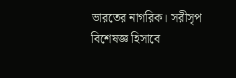ভারতের নাগরিক। সরীসৃপ বিশেষজ্ঞ হিসাবে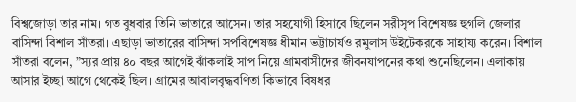বিশ্বজোড়া তার নাম। গত বুধবার তিনি ভাতারে আসেন। তার সহযোগী হিসাবে ছিলেন সরীসৃপ বিশেষজ্ঞ হুগলি জেলার বাসিন্দা বিশাল সাঁতরা। এছাড়া ভাতারের বাসিন্দা সর্পবিশেষজ্ঞ ধীমান ভট্টাচার্যও রমুলাস উইটেকরকে সাহায্য করেন। বিশাল সাঁতরা বলেন, ”স্যর প্রায় ৪০ বছর আগেই ঝাঁকলাই সাপ নিয়ে গ্রামবাসীদের জীবনযাপনের কথা শুনেছিলেন। এলাকায় আসার ইচ্ছা আগে থেকেই ছিল। গ্রামের আবালবৃদ্ধবণিতা কিভাবে বিষধর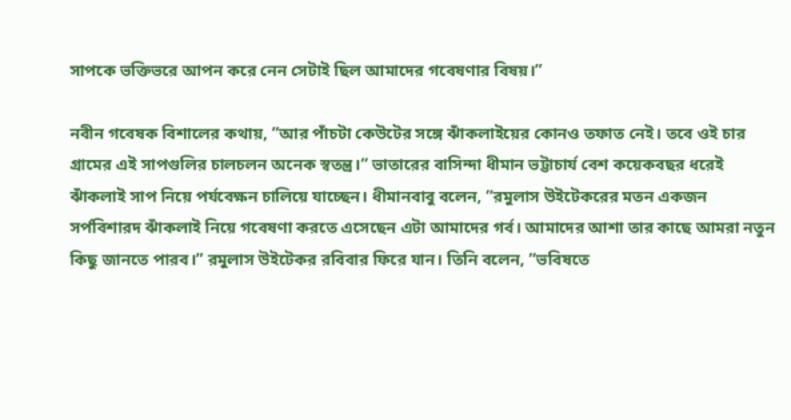সাপকে ভক্তিভরে আপন করে নেন সেটাই ছিল আমাদের গবেষণার বিষয়।”

নবীন গবেষক বিশালের কথায়, ”আর পাঁচটা কেউটের সঙ্গে ঝাঁকলাইয়ের কোনও তফাত নেই। তবে ওই চার গ্রামের এই সাপগুলির চালচলন অনেক স্বতন্ত্র।” ভাতারের বাসিন্দা ধীমান ভট্টাচার্য বেশ কয়েকবছর ধরেই ঝাঁকলাই সাপ নিয়ে পর্যবেক্ষন চালিয়ে যাচ্ছেন। ধীমানবাবু বলেন, ”রমুলাস উইটেকরের মতন একজন সর্পবিশারদ ঝাঁকলাই নিয়ে গবেষণা করতে এসেছেন এটা আমাদের গর্ব। আমাদের আশা তার কাছে আমরা নতুন কিছু জানতে পারব।” রমুলাস উইটেকর রবিবার ফিরে যান। তিনি বলেন, ”ভবিষতে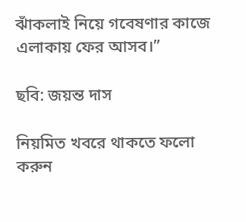ঝাঁকলাই নিয়ে গবেষণার কাজে এলাকায় ফের আসব।”

ছবি: জয়ন্ত দাস

নিয়মিত খবরে থাকতে ফলো করুন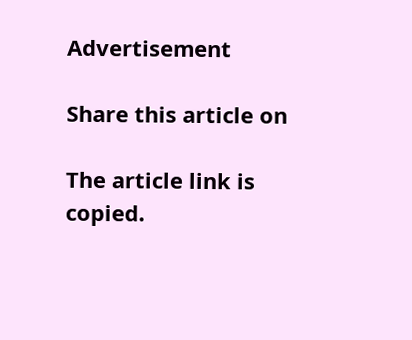Advertisement

Share this article on

The article link is copied.